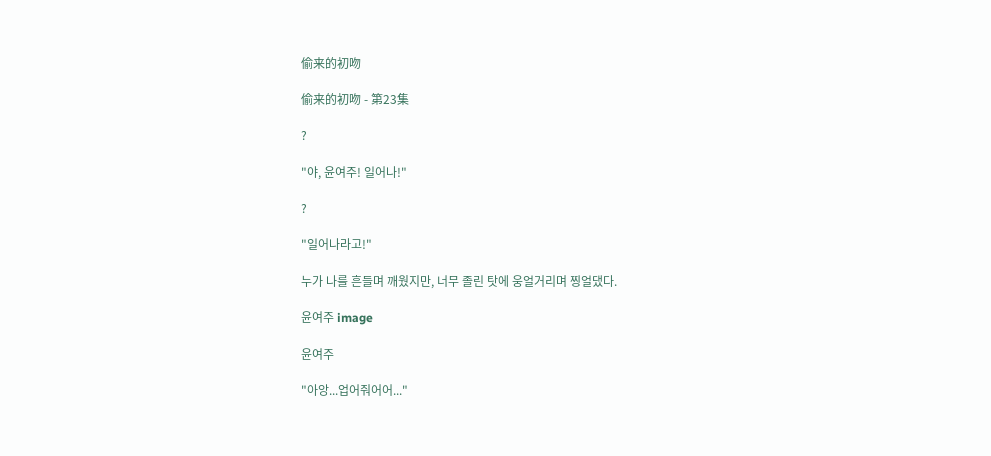偷来的初吻

偷来的初吻 - 第23集

?

"야, 윤여주! 일어나!"

?

"일어나라고!"

누가 나를 흔들며 깨웠지만, 너무 졸린 탓에 웅얼거리며 찡얼댔다.

윤여주 image

윤여주

"아앙...업어줘어어..."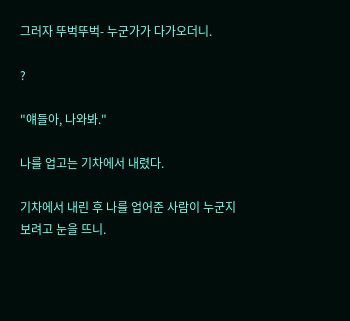그러자 뚜벅뚜벅- 누군가가 다가오더니.

?

"얘들아, 나와봐."

나를 업고는 기차에서 내렸다.

기차에서 내린 후 나를 업어준 사람이 누군지 보려고 눈을 뜨니.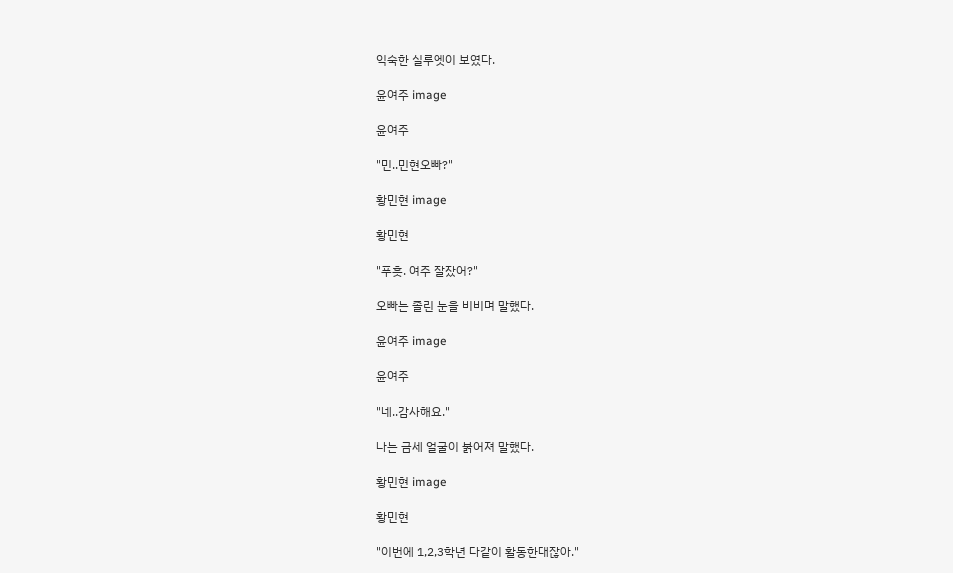익숙한 실루엣이 보였다.

윤여주 image

윤여주

"민..민현오빠?"

황민현 image

황민현

"푸흣. 여주 잘잤어?"

오빠는 졸린 눈을 비비며 말했다.

윤여주 image

윤여주

"네..감사해요."

나는 금세 얼굴이 붉어져 말했다.

황민현 image

황민현

"이번에 1,2,3학년 다같이 활동한대잖아."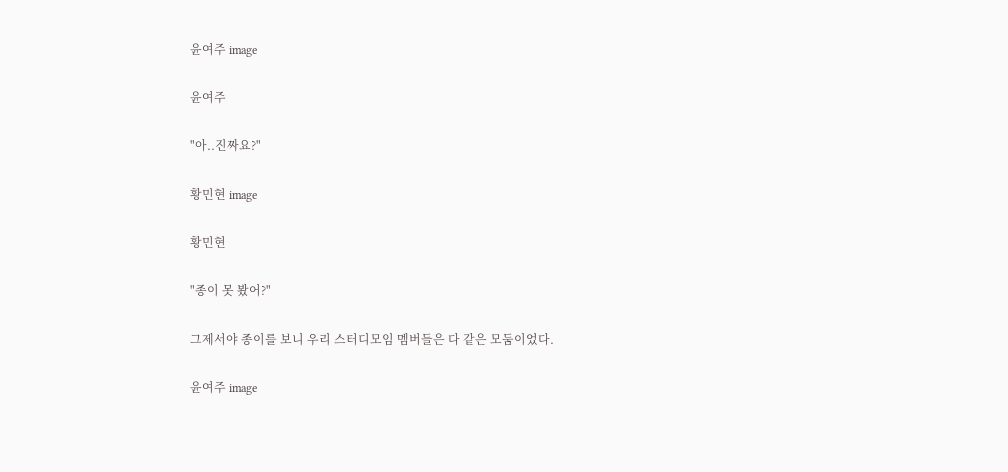윤여주 image

윤여주

"아..진짜요?"

황민현 image

황민현

"종이 못 봤어?"

그제서야 종이를 보니 우리 스터디모임 멤버들은 다 같은 모둠이었다.

윤여주 image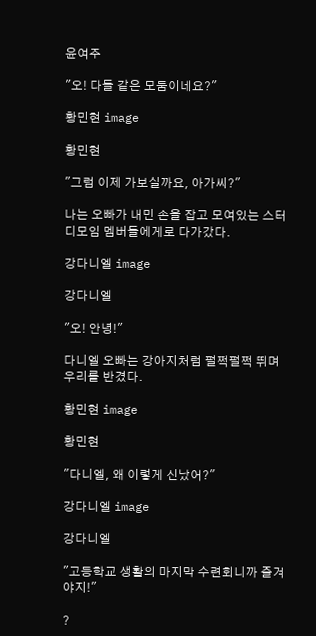윤여주

"오! 다들 같은 모둠이네요?"

황민현 image

황민현

"그럼 이제 가보실까요, 아가씨?"

나는 오빠가 내민 손을 잡고 모여있는 스터디모임 멤버들에게로 다가갔다.

강다니엘 image

강다니엘

"오! 안녕!"

다니엘 오빠는 강아지처럼 펄쩍펄쩍 뛰며 우리를 반겼다.

황민현 image

황민현

"다니엘, 왜 이렇게 신났어?"

강다니엘 image

강다니엘

"고등학교 생활의 마지막 수련회니까 즐겨야지!"

?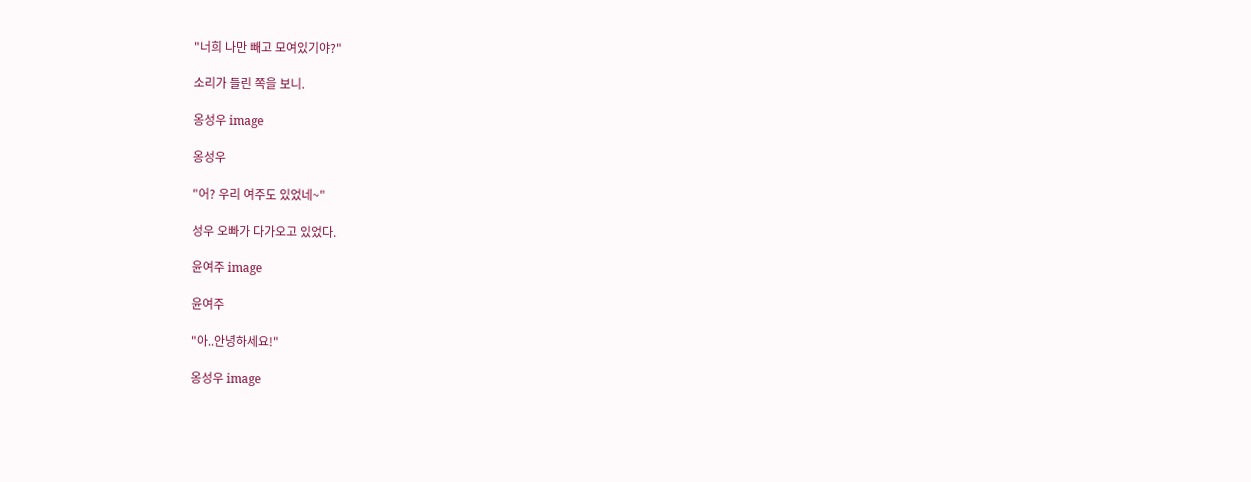"너희 나만 빼고 모여있기야?"

소리가 들린 쪽을 보니.

옹성우 image

옹성우

"어? 우리 여주도 있었네~"

성우 오빠가 다가오고 있었다.

윤여주 image

윤여주

"아..안녕하세요!"

옹성우 image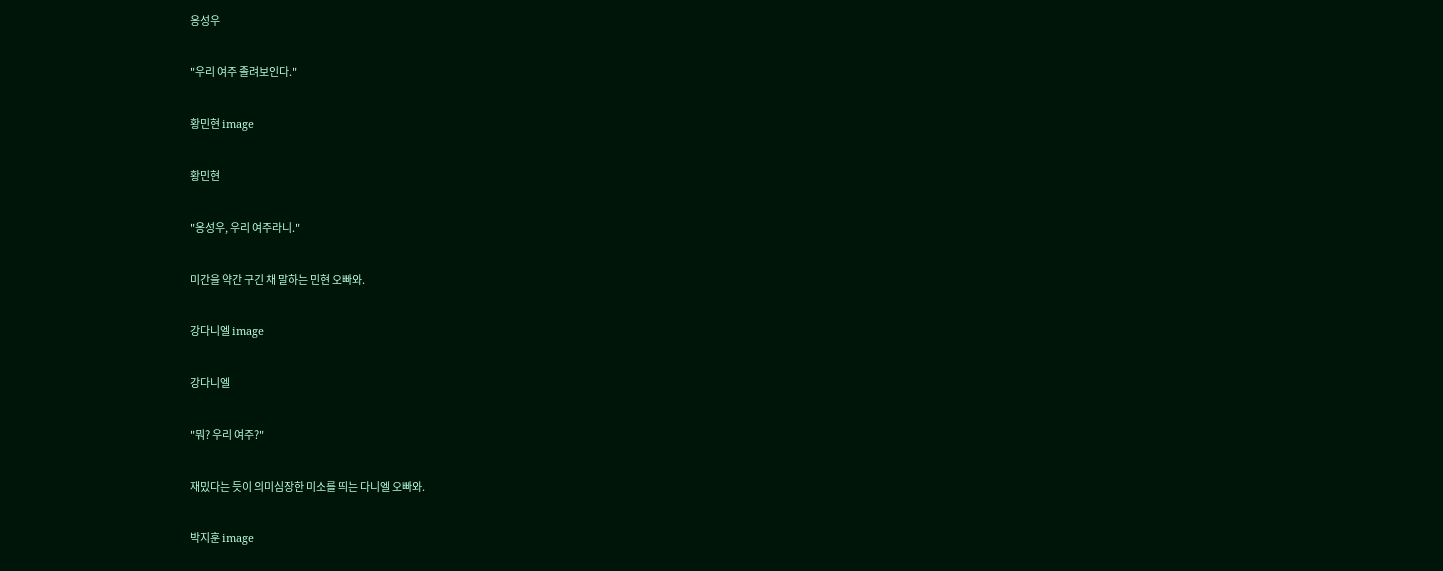옹성우

"우리 여주 졸려보인다."

황민현 image

황민현

"옹성우, 우리 여주라니."

미간을 약간 구긴 채 말하는 민현 오빠와.

강다니엘 image

강다니엘

"뭐? 우리 여주?"

재밌다는 듯이 의미심장한 미소를 띄는 다니엘 오빠와.

박지훈 image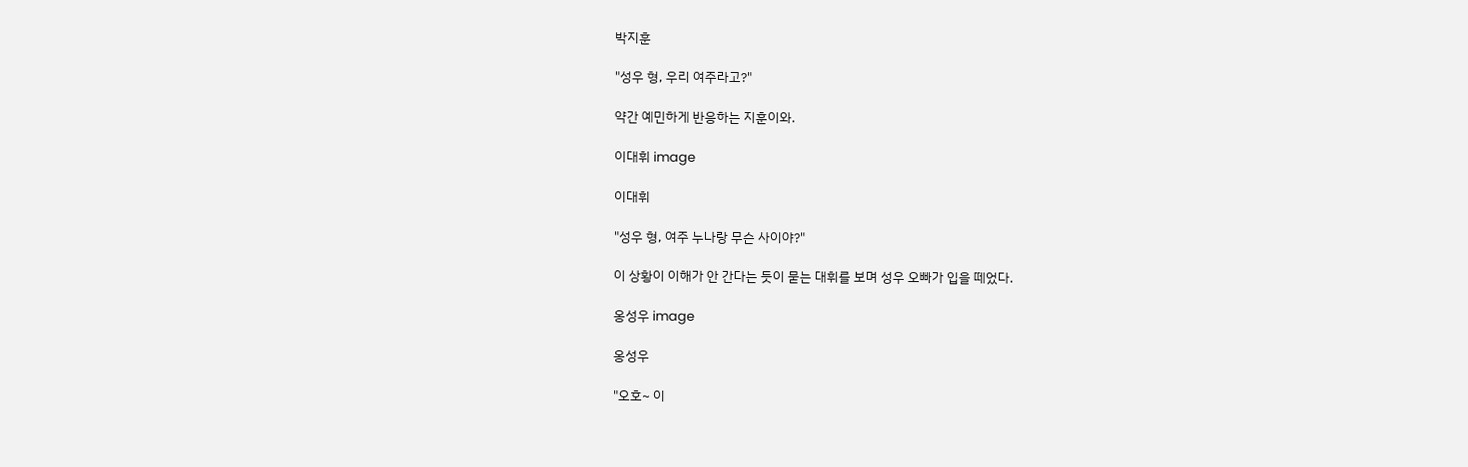박지훈

"성우 형, 우리 여주라고?"

약간 예민하게 반응하는 지훈이와.

이대휘 image

이대휘

"성우 형, 여주 누나랑 무슨 사이야?"

이 상황이 이해가 안 간다는 듯이 묻는 대휘를 보며 성우 오빠가 입을 떼었다.

옹성우 image

옹성우

"오호~ 이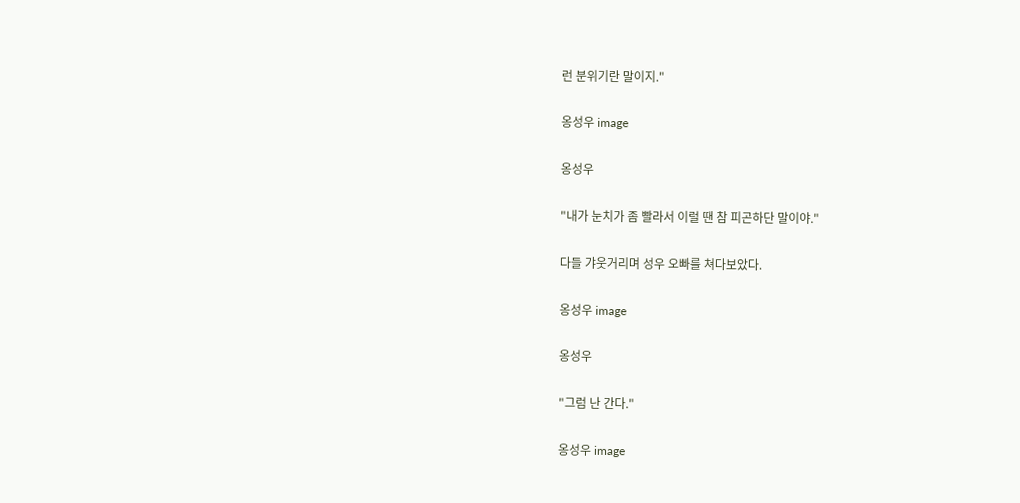런 분위기란 말이지."

옹성우 image

옹성우

"내가 눈치가 좀 빨라서 이럴 땐 참 피곤하단 말이야."

다들 갸웃거리며 성우 오빠를 쳐다보았다.

옹성우 image

옹성우

"그럼 난 간다."

옹성우 image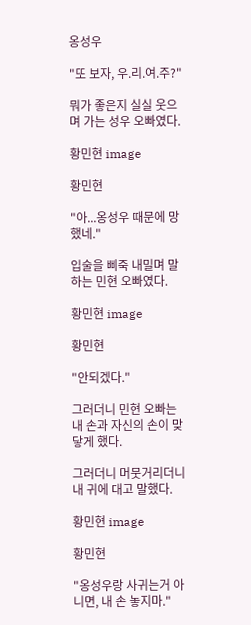옹성우

"또 보자, 우.리.여.주?"

뭐가 좋은지 실실 웃으며 가는 성우 오빠였다.

황민현 image

황민현

"아...옹성우 때문에 망했네."

입술을 삐죽 내밀며 말하는 민현 오빠였다.

황민현 image

황민현

"안되겠다."

그러더니 민현 오빠는 내 손과 자신의 손이 맞닿게 했다.

그러더니 머뭇거리더니 내 귀에 대고 말했다.

황민현 image

황민현

"옹성우랑 사귀는거 아니면, 내 손 놓지마."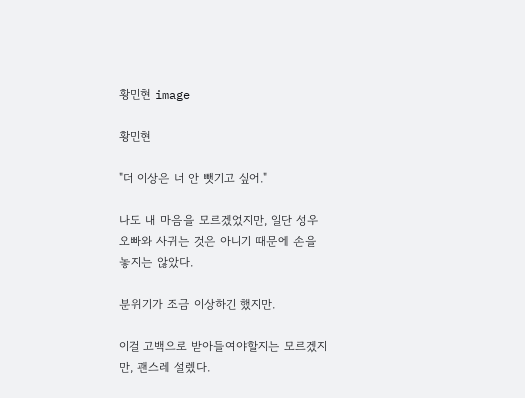황민현 image

황민현

"더 이상은 너 안 뺏기고 싶어."

나도 내 마음을 모르겠었지만, 일단 성우 오빠와 사귀는 것은 아니기 때문에 손을 놓지는 않았다.

분위기가 조금 이상하긴 했지만.

이걸 고백으로 받아들여야할지는 모르겠지만, 괜스레 설렜다.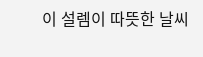이 설렘이 따뜻한 날씨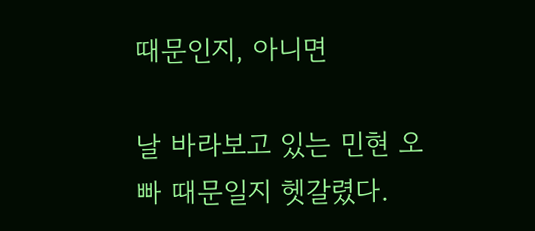때문인지, 아니면

날 바라보고 있는 민현 오빠 때문일지 헷갈렸다.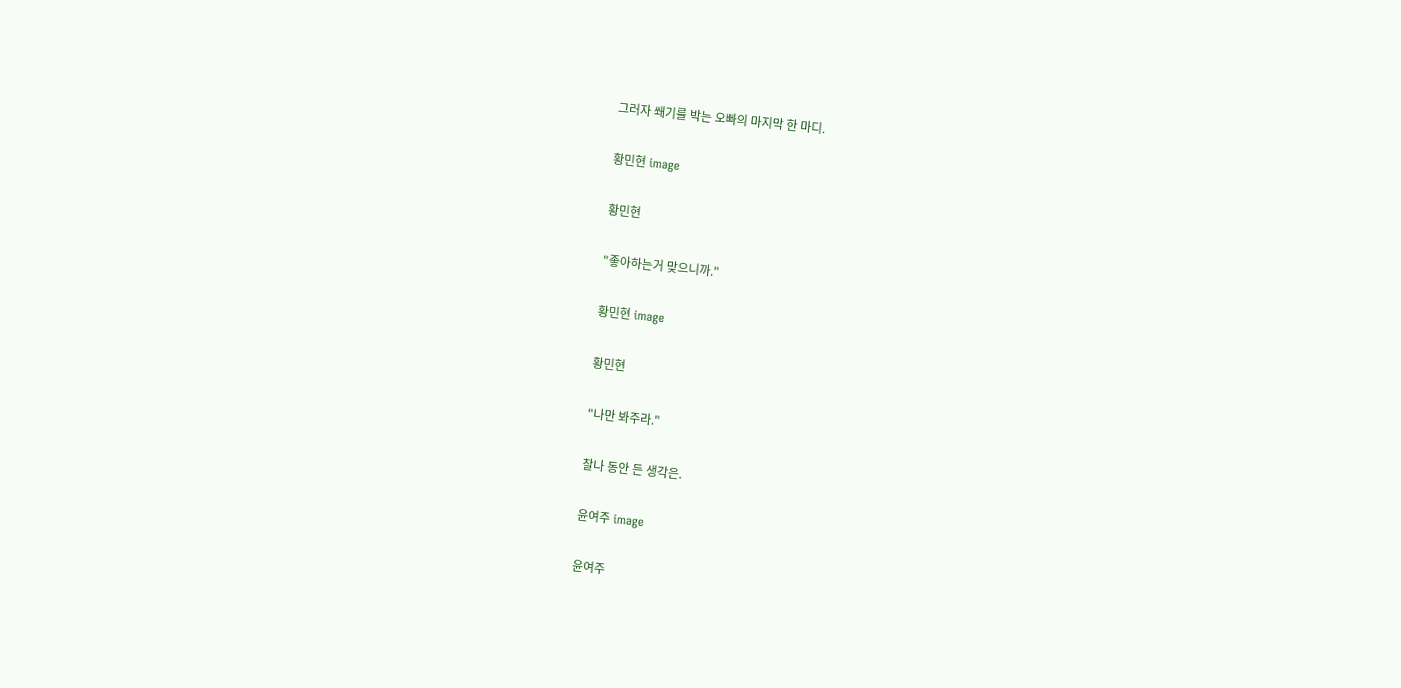그러자 쐐기를 박는 오빠의 마지막 한 마디.

황민현 image

황민현

"좋아하는거 맞으니까."

황민현 image

황민현

"나만 봐주라."

찰나 동안 든 생각은.

윤여주 image

윤여주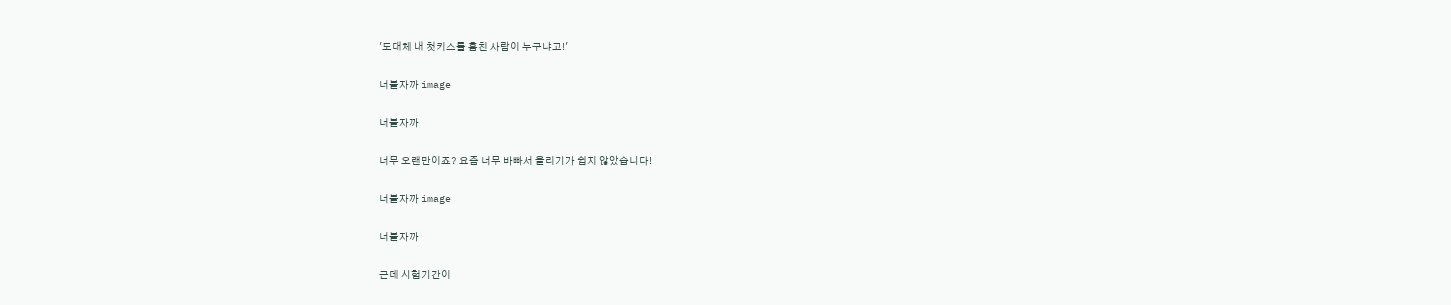'도대체 내 첫키스를 훔친 사람이 누구냐고!'

너블자까 image

너블자까

너무 오랜만이죠? 요즘 너무 바빠서 올리기가 쉽지 않았습니다!

너블자까 image

너블자까

근데 시험기간이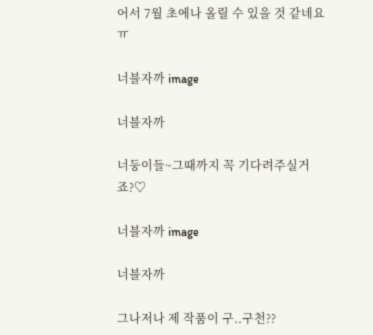어서 7월 초에나 올릴 수 있을 것 같네요ㅠ

너블자까 image

너블자까

너둥이들~그때까지 꼭 기다려주실거죠?♡

너블자까 image

너블자까

그나저나 제 작품이 구..구천??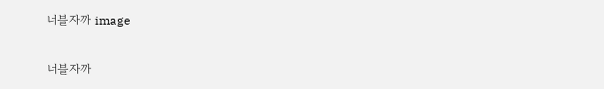너블자까 image

너블자까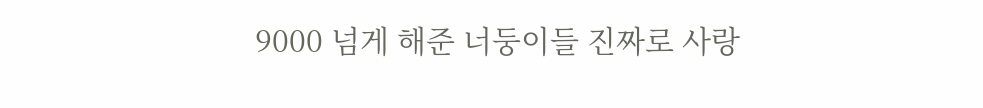9000 넘게 해준 너둥이들 진짜로 사랑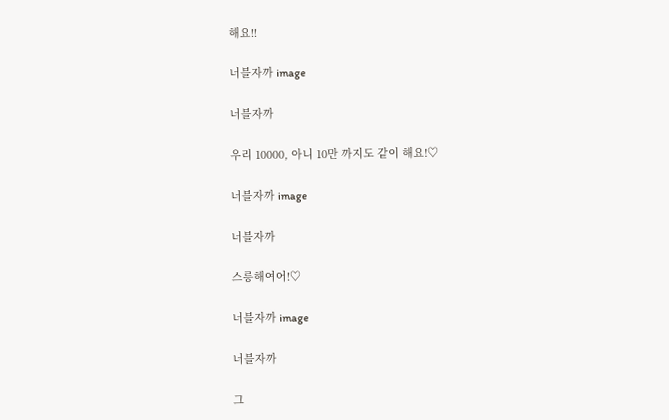해요!!

너블자까 image

너블자까

우리 10000, 아니 10만 까지도 같이 해요!♡

너블자까 image

너블자까

스릉해여어!♡

너블자까 image

너블자까

그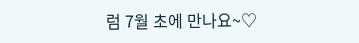럼 7월 초에 만나요~♡